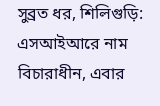সুব্রত ধর, শিলিগুড়ি: এসআইআরে নাম বিচারাধীন, এবার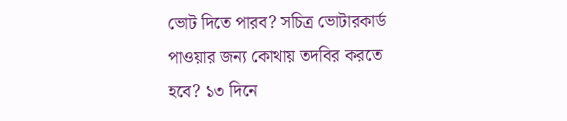ভোট দিতে পারব? সচিত্র ভোটারকার্ড পাওয়ার জন্য কোথায় তদবির করতে হবে? ১৩ দিনে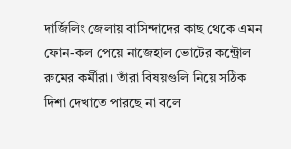দার্জিলিং জেলায় বাসিন্দাদের কাছ থেকে এমন ফোন-কল পেয়ে নাজেহাল ভোটের কন্ট্রোল রুমের কর্মীরা। তাঁরা বিষয়গুলি নিয়ে সঠিক দিশা দেখাতে পারছে না বলে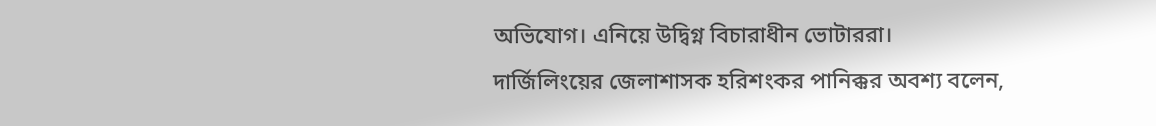অভিযোগ। এনিয়ে উদ্বিগ্ন বিচারাধীন ভোটাররা।
দার্জিলিংয়ের জেলাশাসক হরিশংকর পানিক্কর অবশ্য বলেন,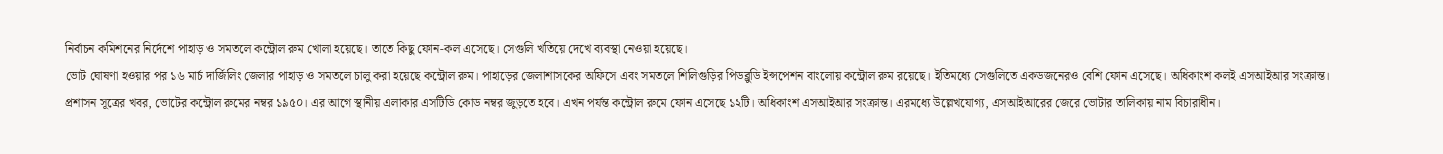নির্বাচন কমিশনের নির্দেশে পাহাড় ও সমতলে কন্ট্রোল রুম খোলা হয়েছে। তাতে কিছু ফোন-কল এসেছে। সেগুলি খতিয়ে দেখে ব্যবস্থা নেওয়া হয়েছে।
ভোট ঘোষণা হওয়ার পর ১৬ মার্চ দার্জিলিং জেলার পাহাড় ও সমতলে চালু করা হয়েছে কন্ট্রোল রুম। পাহাড়ের জেলাশাসকের অফিসে এবং সমতলে শিলিগুড়ির পিডব্লুডি ইন্সপেশন বাংলোয় কন্ট্রোল রুম রয়েছে। ইতিমধ্যে সেগুলিতে একডজনেরও বেশি ফোন এসেছে। অধিকাংশ কলই এসআইআর সংক্রান্ত।
প্রশাসন সূত্রের খবর, ভোটের কন্ট্রোল রুমের নম্বর ১৯৫০। এর আগে স্থানীয় এলাকার এসটিডি কোড নম্বর জুড়তে হবে। এখন পর্যন্ত কন্ট্রোল রুমে ফোন এসেছে ১২টি। অধিকাংশ এসআইআর সংক্রান্ত। এরমধ্যে উল্লেখযোগ্য, এসআইআরের জেরে ভোটার তালিকায় নাম বিচারাধীন।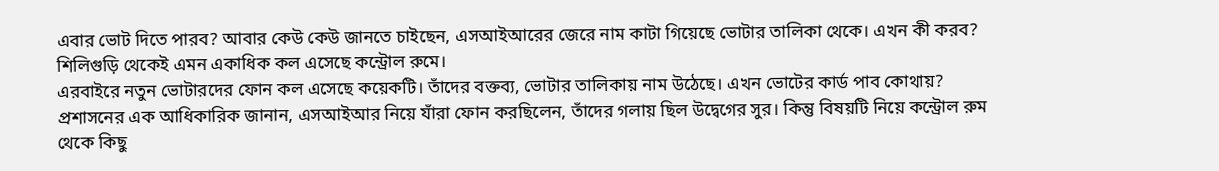এবার ভোট দিতে পারব? আবার কেউ কেউ জানতে চাইছেন, এসআইআরের জেরে নাম কাটা গিয়েছে ভোটার তালিকা থেকে। এখন কী করব? শিলিগুড়ি থেকেই এমন একাধিক কল এসেছে কন্ট্রোল রুমে।
এরবাইরে নতুন ভোটারদের ফোন কল এসেছে কয়েকটি। তাঁদের বক্তব্য, ভোটার তালিকায় নাম উঠেছে। এখন ভোটের কার্ড পাব কোথায়? প্রশাসনের এক আধিকারিক জানান, এসআইআর নিয়ে যাঁরা ফোন করছিলেন, তাঁদের গলায় ছিল উদ্বেগের সুর। কিন্তু বিষয়টি নিয়ে কন্ট্রোল রুম থেকে কিছু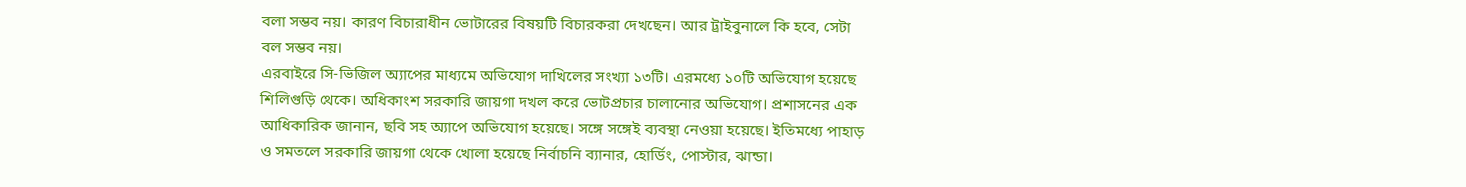বলা সম্ভব নয়। কারণ বিচারাধীন ভোটারের বিষয়টি বিচারকরা দেখছেন। আর ট্রাইবুনালে কি হবে, সেটা বল সম্ভব নয়।
এরবাইরে সি-ভিজিল অ্যাপের মাধ্যমে অভিযোগ দাখিলের সংখ্যা ১৩টি। এরমধ্যে ১০টি অভিযোগ হয়েছে শিলিগুড়ি থেকে। অধিকাংশ সরকারি জায়গা দখল করে ভোটপ্রচার চালানোর অভিযোগ। প্রশাসনের এক আধিকারিক জানান, ছবি সহ অ্যাপে অভিযোগ হয়েছে। সঙ্গে সঙ্গেই ব্যবস্থা নেওয়া হয়েছে। ইতিমধ্যে পাহাড় ও সমতলে সরকারি জায়গা থেকে খোলা হয়েছে নির্বাচনি ব্যানার, হোর্ডিং, পোস্টার, ঝান্ডা।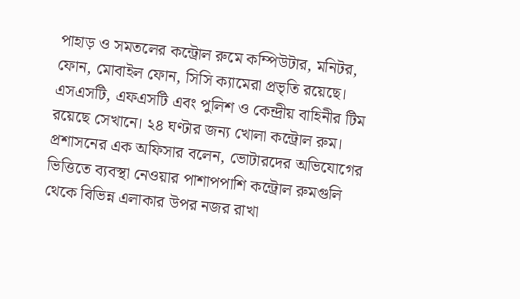পাহাড় ও সমতলের কন্ট্রোল রুমে কম্পিউটার, মনিটর, ফোন, মোবাইল ফোন, সিসি ক্যামেরা প্রভৃতি রয়েছে। এসএসটি, এফএসটি এবং পুলিশ ও কেন্দ্রীয় বাহিনীর টিম রয়েছে সেখানে। ২৪ ঘণ্টার জন্য খোলা কন্ট্রোল রুম। প্রশাসনের এক অফিসার বলেন, ভোটারদের অভিযোগের ভিত্তিতে ব্যবস্থা নেওয়ার পাশাপপাশি কন্ট্রোল রুমগুলি থেকে বিভিন্ন এলাকার উপর নজর রাখা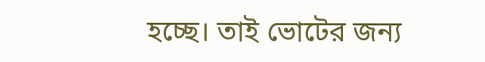হচ্ছে। তাই ভোটের জন্য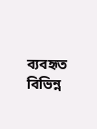ব্যবহৃত বিভিন্ন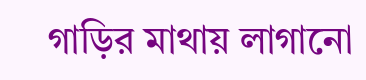গাড়ির মাথায় লাগানো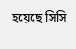হয়েছে সিসি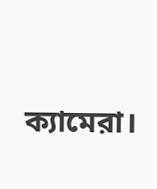ক্যামেরা।